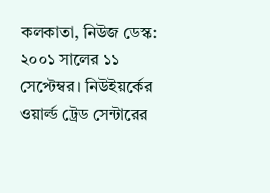কলকাতা, নিউজ ডেস্ক: ২০০১ সালের ১১ সেপ্টেম্বর। নিউইয়র্কের ওয়ার্ল্ড ট্রেড সেন্টারের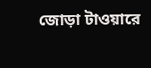জোড়া টাওয়ারে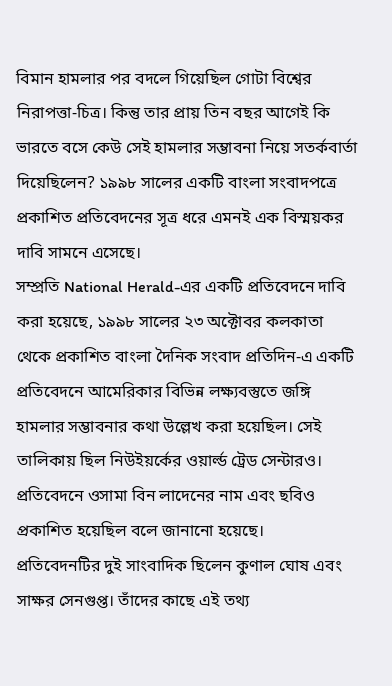বিমান হামলার পর বদলে গিয়েছিল গোটা বিশ্বের নিরাপত্তা-চিত্র। কিন্তু তার প্রায় তিন বছর আগেই কি ভারতে বসে কেউ সেই হামলার সম্ভাবনা নিয়ে সতর্কবার্তা দিয়েছিলেন? ১৯৯৮ সালের একটি বাংলা সংবাদপত্রে প্রকাশিত প্রতিবেদনের সূত্র ধরে এমনই এক বিস্ময়কর দাবি সামনে এসেছে।
সম্প্রতি National Herald-এর একটি প্রতিবেদনে দাবি করা হয়েছে, ১৯৯৮ সালের ২৩ অক্টোবর কলকাতা থেকে প্রকাশিত বাংলা দৈনিক সংবাদ প্রতিদিন-এ একটি প্রতিবেদনে আমেরিকার বিভিন্ন লক্ষ্যবস্তুতে জঙ্গি হামলার সম্ভাবনার কথা উল্লেখ করা হয়েছিল। সেই তালিকায় ছিল নিউইয়র্কের ওয়ার্ল্ড ট্রেড সেন্টারও। প্রতিবেদনে ওসামা বিন লাদেনের নাম এবং ছবিও প্রকাশিত হয়েছিল বলে জানানো হয়েছে।
প্রতিবেদনটির দুই সাংবাদিক ছিলেন কুণাল ঘোষ এবং সাক্ষর সেনগুপ্ত। তাঁদের কাছে এই তথ্য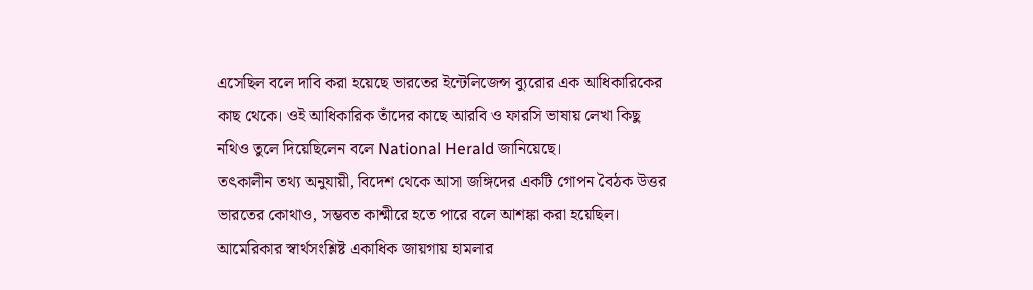এসেছিল বলে দাবি করা হয়েছে ভারতের ইন্টেলিজেন্স ব্যুরোর এক আধিকারিকের কাছ থেকে। ওই আধিকারিক তাঁদের কাছে আরবি ও ফারসি ভাষায় লেখা কিছু নথিও তুলে দিয়েছিলেন বলে National Herald জানিয়েছে।
তৎকালীন তথ্য অনুযায়ী, বিদেশ থেকে আসা জঙ্গিদের একটি গোপন বৈঠক উত্তর ভারতের কোথাও, সম্ভবত কাশ্মীরে হতে পারে বলে আশঙ্কা করা হয়েছিল। আমেরিকার স্বার্থসংশ্লিষ্ট একাধিক জায়গায় হামলার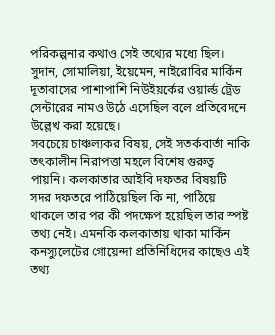পরিকল্পনার কথাও সেই তথ্যের মধ্যে ছিল। সুদান, সোমালিয়া, ইয়েমেন, নাইরোবির মার্কিন দূতাবাসের পাশাপাশি নিউইয়র্কের ওয়ার্ল্ড ট্রেড সেন্টারের নামও উঠে এসেছিল বলে প্রতিবেদনে উল্লেখ করা হয়েছে।
সবচেয়ে চাঞ্চল্যকর বিষয়, সেই সতর্কবার্তা নাকি তৎকালীন নিরাপত্তা মহলে বিশেষ গুরুত্ব পায়নি। কলকাতার আইবি দফতর বিষয়টি সদর দফতরে পাঠিয়েছিল কি না, পাঠিয়ে থাকলে তার পর কী পদক্ষেপ হয়েছিল তার স্পষ্ট তথ্য নেই। এমনকি কলকাতায় থাকা মার্কিন কনস্যুলেটের গোয়েন্দা প্রতিনিধিদের কাছেও এই তথ্য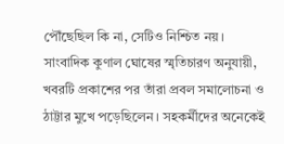পৌঁছেছিল কি না, সেটিও নিশ্চিত নয়।
সাংবাদিক কুণাল ঘোষের স্মৃতিচারণ অনুযায়ী, খবরটি প্রকাশের পর তাঁরা প্রবল সমালোচনা ও ঠাট্টার মুখে পড়েছিলেন। সহকর্মীদের অনেকেই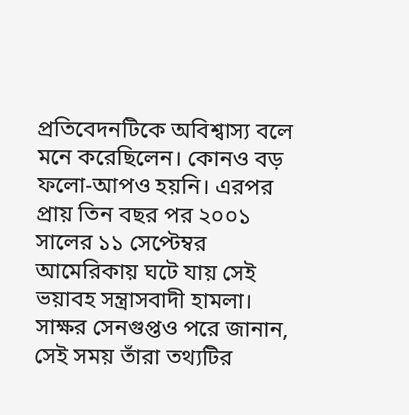প্রতিবেদনটিকে অবিশ্বাস্য বলে মনে করেছিলেন। কোনও বড় ফলো-আপও হয়নি। এরপর প্রায় তিন বছর পর ২০০১ সালের ১১ সেপ্টেম্বর আমেরিকায় ঘটে যায় সেই ভয়াবহ সন্ত্রাসবাদী হামলা।
সাক্ষর সেনগুপ্তও পরে জানান, সেই সময় তাঁরা তথ্যটির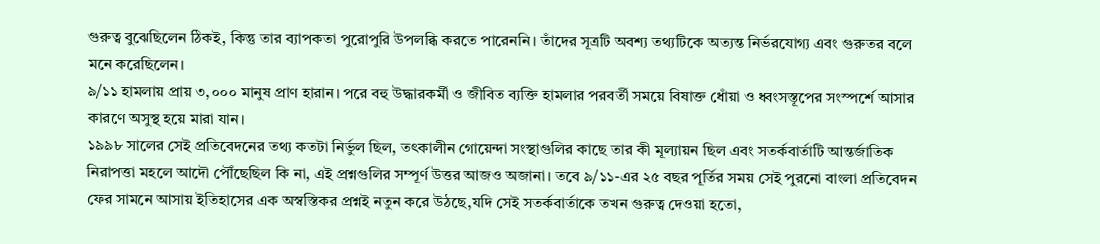গুরুত্ব বুঝেছিলেন ঠিকই, কিন্তু তার ব্যাপকতা পুরোপুরি উপলব্ধি করতে পারেননি। তাঁদের সূত্রটি অবশ্য তথ্যটিকে অত্যন্ত নির্ভরযোগ্য এবং গুরুতর বলে মনে করেছিলেন।
৯/১১ হামলায় প্রায় ৩,০০০ মানুষ প্রাণ হারান। পরে বহু উদ্ধারকর্মী ও জীবিত ব্যক্তি হামলার পরবর্তী সময়ে বিষাক্ত ধোঁয়া ও ধ্বংসস্তূপের সংস্পর্শে আসার কারণে অসুস্থ হয়ে মারা যান।
১৯৯৮ সালের সেই প্রতিবেদনের তথ্য কতটা নির্ভুল ছিল, তৎকালীন গোয়েন্দা সংস্থাগুলির কাছে তার কী মূল্যায়ন ছিল এবং সতর্কবার্তাটি আন্তর্জাতিক নিরাপত্তা মহলে আদৌ পৌঁছেছিল কি না, এই প্রশ্নগুলির সম্পূর্ণ উত্তর আজও অজানা। তবে ৯/১১-এর ২৫ বছর পূর্তির সময় সেই পুরনো বাংলা প্রতিবেদন ফের সামনে আসায় ইতিহাসের এক অস্বস্তিকর প্রশ্নই নতুন করে উঠছে,যদি সেই সতর্কবার্তাকে তখন গুরুত্ব দেওয়া হতো,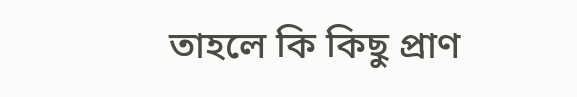তাহলে কি কিছু প্রাণ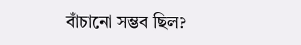বাঁচানো সম্ভব ছিল?